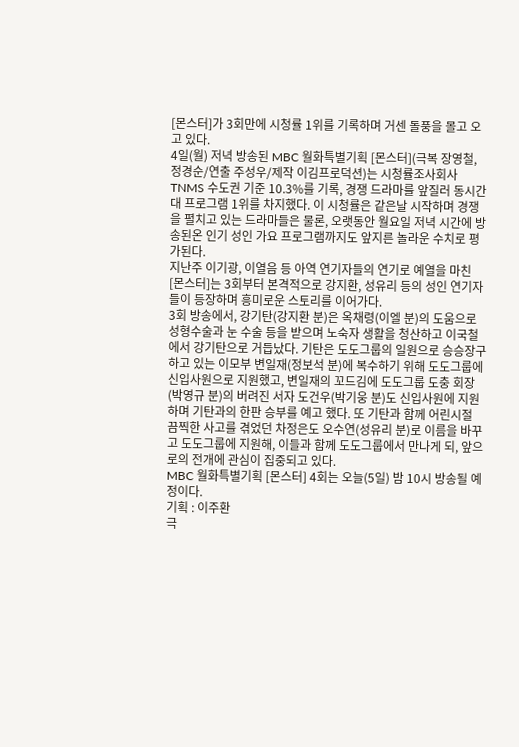[몬스터]가 3회만에 시청률 1위를 기록하며 거센 돌풍을 몰고 오고 있다.
4일(월) 저녁 방송된 MBC 월화특별기획 [몬스터](극복 장영철, 정경순/연출 주성우/제작 이김프로덕션)는 시청률조사회사 TNMS 수도권 기준 10.3%를 기록, 경쟁 드라마를 앞질러 동시간대 프로그램 1위를 차지했다. 이 시청률은 같은날 시작하며 경쟁을 펼치고 있는 드라마들은 물론, 오랫동안 월요일 저녁 시간에 방송된온 인기 성인 가요 프로그램까지도 앞지른 놀라운 수치로 평가된다.
지난주 이기광, 이열음 등 아역 연기자들의 연기로 예열을 마친 [몬스터]는 3회부터 본격적으로 강지환, 성유리 등의 성인 연기자들이 등장하며 흥미로운 스토리를 이어가다.
3회 방송에서, 강기탄(강지환 분)은 옥채령(이엘 분)의 도움으로 성형수술과 눈 수술 등을 받으며 노숙자 생활을 청산하고 이국철에서 강기탄으로 거듭났다. 기탄은 도도그룹의 일원으로 승승장구 하고 있는 이모부 변일재(정보석 분)에 복수하기 위해 도도그룹에 신입사원으로 지원했고, 변일재의 꼬드김에 도도그룹 도충 회장(박영규 분)의 버려진 서자 도건우(박기웅 분)도 신입사원에 지원하며 기탄과의 한판 승부를 예고 했다. 또 기탄과 함께 어린시절 끔찍한 사고를 겪었던 차정은도 오수연(성유리 분)로 이름을 바꾸고 도도그룹에 지원해, 이들과 함께 도도그룹에서 만나게 되, 앞으로의 전개에 관심이 집중되고 있다.
MBC 월화특별기획 [몬스터] 4회는 오늘(5일) 밤 10시 방송될 예정이다.
기획 : 이주환
극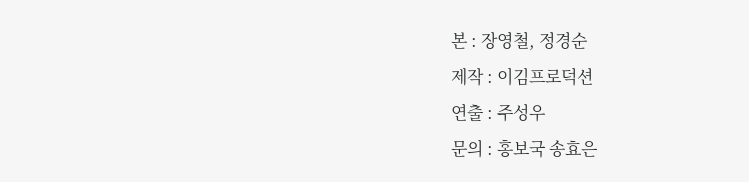본 : 장영철, 정경순
제작 : 이김프로덕션
연출 : 주성우
문의 : 홍보국 송효은